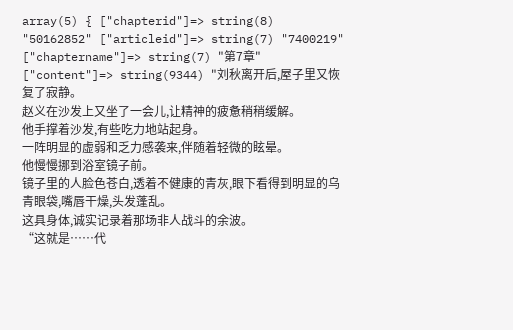array(5) { ["chapterid"]=> string(8) "50162852" ["articleid"]=> string(7) "7400219" ["chaptername"]=> string(7) "第7章" ["content"]=> string(9344) "刘秋离开后,屋子里又恢复了寂静。
赵义在沙发上又坐了一会儿,让精神的疲惫稍稍缓解。
他手撑着沙发,有些吃力地站起身。
一阵明显的虚弱和乏力感袭来,伴随着轻微的眩晕。
他慢慢挪到浴室镜子前。
镜子里的人脸色苍白,透着不健康的青灰,眼下看得到明显的乌青眼袋,嘴唇干燥,头发蓬乱。
这具身体,诚实记录着那场非人战斗的余波。
“这就是……代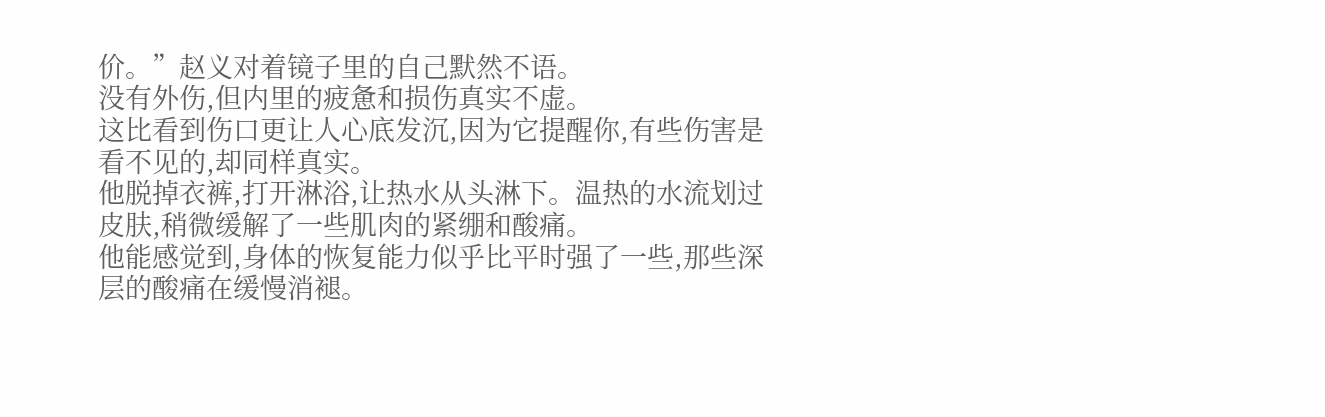价。”赵义对着镜子里的自己默然不语。
没有外伤,但内里的疲惫和损伤真实不虚。
这比看到伤口更让人心底发沉,因为它提醒你,有些伤害是看不见的,却同样真实。
他脱掉衣裤,打开淋浴,让热水从头淋下。温热的水流划过皮肤,稍微缓解了一些肌肉的紧绷和酸痛。
他能感觉到,身体的恢复能力似乎比平时强了一些,那些深层的酸痛在缓慢消褪。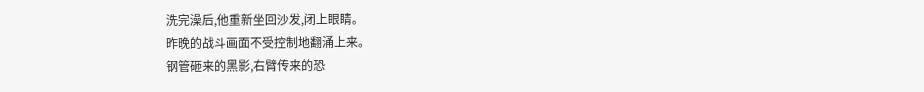洗完澡后,他重新坐回沙发,闭上眼睛。
昨晚的战斗画面不受控制地翻涌上来。
钢管砸来的黑影,右臂传来的恐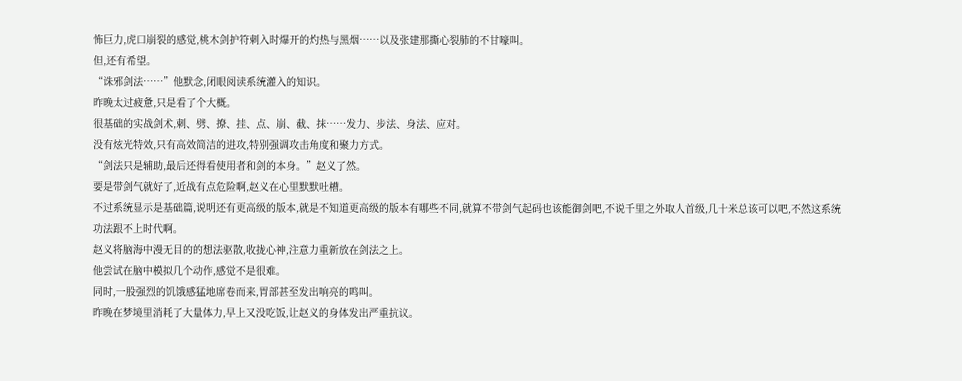怖巨力,虎口崩裂的感觉,桃木剑护符刺入时爆开的灼热与黑烟……以及张建那撕心裂肺的不甘嚎叫。
但,还有希望。
“诛邪剑法……”他默念,闭眼阅读系统灌入的知识。
昨晚太过疲惫,只是看了个大概。
很基础的实战剑术,刺、劈、撩、挂、点、崩、截、抹……发力、步法、身法、应对。
没有炫光特效,只有高效简洁的进攻,特别强调攻击角度和聚力方式。
“剑法只是辅助,最后还得看使用者和剑的本身。”赵义了然。
要是带剑气就好了,近战有点危险啊,赵义在心里默默吐槽。
不过系统显示是基础篇,说明还有更高级的版本,就是不知道更高级的版本有哪些不同,就算不带剑气起码也该能御剑吧,不说千里之外取人首级,几十米总该可以吧,不然这系统功法跟不上时代啊。
赵义将脑海中漫无目的的想法驱散,收拢心神,注意力重新放在剑法之上。
他尝试在脑中模拟几个动作,感觉不是很难。
同时,一股强烈的饥饿感猛地席卷而来,胃部甚至发出响亮的鸣叫。
昨晚在梦境里消耗了大量体力,早上又没吃饭,让赵义的身体发出严重抗议。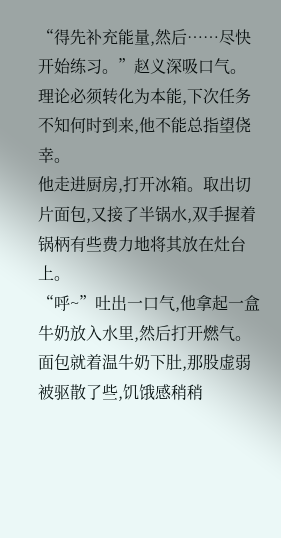“得先补充能量,然后……尽快开始练习。”赵义深吸口气。理论必须转化为本能,下次任务不知何时到来,他不能总指望侥幸。
他走进厨房,打开冰箱。取出切片面包,又接了半锅水,双手握着锅柄有些费力地将其放在灶台上。
“呼~”吐出一口气,他拿起一盒牛奶放入水里,然后打开燃气。
面包就着温牛奶下肚,那股虚弱被驱散了些,饥饿感稍稍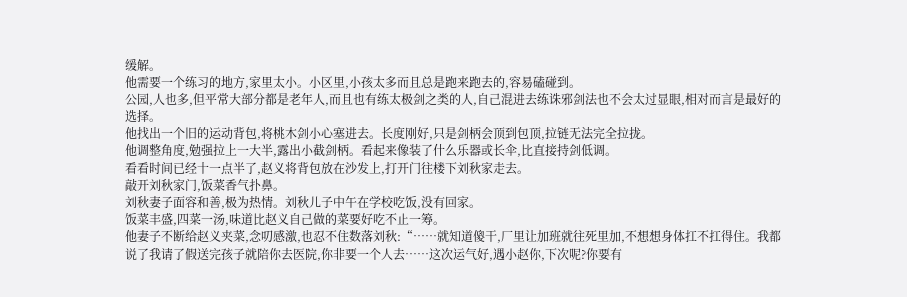缓解。
他需要一个练习的地方,家里太小。小区里,小孩太多而且总是跑来跑去的,容易磕碰到。
公园,人也多,但平常大部分都是老年人,而且也有练太极剑之类的人,自己混进去练诛邪剑法也不会太过显眼,相对而言是最好的选择。
他找出一个旧的运动背包,将桃木剑小心塞进去。长度刚好,只是剑柄会顶到包顶,拉链无法完全拉拢。
他调整角度,勉强拉上一大半,露出小截剑柄。看起来像装了什么乐器或长伞,比直接持剑低调。
看看时间已经十一点半了,赵义将背包放在沙发上,打开门往楼下刘秋家走去。
敲开刘秋家门,饭菜香气扑鼻。
刘秋妻子面容和善,极为热情。刘秋儿子中午在学校吃饭,没有回家。
饭菜丰盛,四菜一汤,味道比赵义自己做的菜要好吃不止一筹。
他妻子不断给赵义夹菜,念叨感激,也忍不住数落刘秋:“……就知道傻干,厂里让加班就往死里加,不想想身体扛不扛得住。我都说了我请了假送完孩子就陪你去医院,你非要一个人去……这次运气好,遇小赵你,下次呢?你要有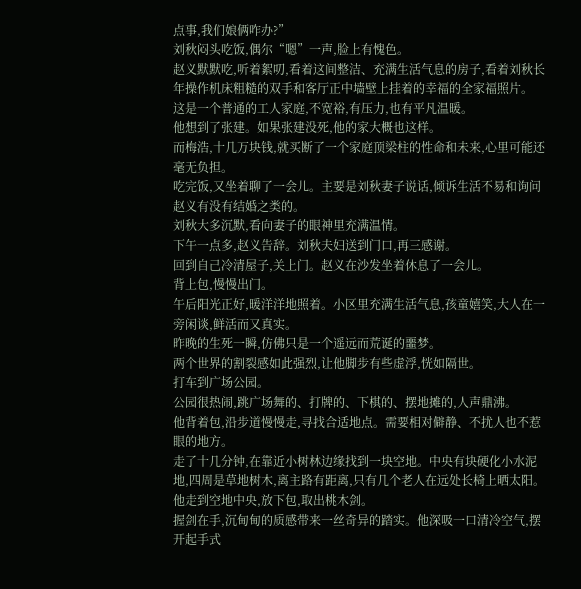点事,我们娘俩咋办?”
刘秋闷头吃饭,偶尔“嗯”一声,脸上有愧色。
赵义默默吃,听着絮叨,看着这间整洁、充满生活气息的房子,看着刘秋长年操作机床粗糙的双手和客厅正中墙壁上挂着的幸福的全家福照片。
这是一个普通的工人家庭,不宽裕,有压力,也有平凡温暖。
他想到了张建。如果张建没死,他的家大概也这样。
而梅浩,十几万块钱,就买断了一个家庭顶梁柱的性命和未来,心里可能还毫无负担。
吃完饭,又坐着聊了一会儿。主要是刘秋妻子说话,倾诉生活不易和询问赵义有没有结婚之类的。
刘秋大多沉默,看向妻子的眼神里充满温情。
下午一点多,赵义告辞。刘秋夫妇送到门口,再三感谢。
回到自己冷清屋子,关上门。赵义在沙发坐着休息了一会儿。
背上包,慢慢出门。
午后阳光正好,暖洋洋地照着。小区里充满生活气息,孩童嬉笑,大人在一旁闲谈,鲜活而又真实。
昨晚的生死一瞬,仿佛只是一个遥远而荒诞的噩梦。
两个世界的割裂感如此强烈,让他脚步有些虚浮,恍如隔世。
打车到广场公园。
公园很热闹,跳广场舞的、打牌的、下棋的、摆地摊的,人声鼎沸。
他背着包,沿步道慢慢走,寻找合适地点。需要相对僻静、不扰人也不惹眼的地方。
走了十几分钟,在靠近小树林边缘找到一块空地。中央有块硬化小水泥地,四周是草地树木,离主路有距离,只有几个老人在远处长椅上晒太阳。
他走到空地中央,放下包,取出桃木剑。
握剑在手,沉甸甸的质感带来一丝奇异的踏实。他深吸一口清冷空气,摆开起手式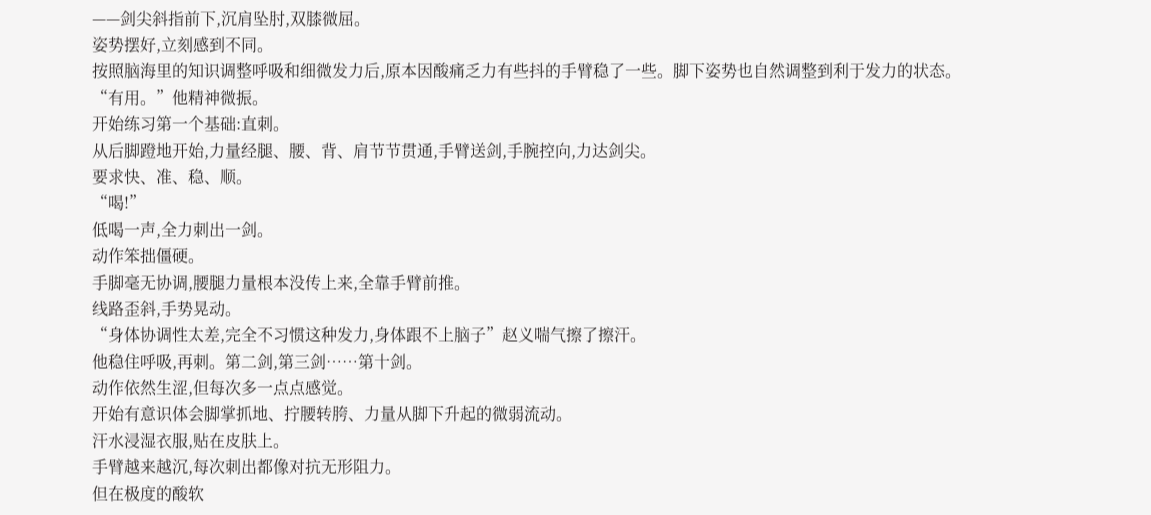——剑尖斜指前下,沉肩坠肘,双膝微屈。
姿势摆好,立刻感到不同。
按照脑海里的知识调整呼吸和细微发力后,原本因酸痛乏力有些抖的手臂稳了一些。脚下姿势也自然调整到利于发力的状态。
“有用。”他精神微振。
开始练习第一个基础:直刺。
从后脚蹬地开始,力量经腿、腰、背、肩节节贯通,手臂送剑,手腕控向,力达剑尖。
要求快、准、稳、顺。
“喝!”
低喝一声,全力刺出一剑。
动作笨拙僵硬。
手脚毫无协调,腰腿力量根本没传上来,全靠手臂前推。
线路歪斜,手势晃动。
“身体协调性太差,完全不习惯这种发力,身体跟不上脑子”赵义喘气擦了擦汗。
他稳住呼吸,再刺。第二剑,第三剑……第十剑。
动作依然生涩,但每次多一点点感觉。
开始有意识体会脚掌抓地、拧腰转胯、力量从脚下升起的微弱流动。
汗水浸湿衣服,贴在皮肤上。
手臂越来越沉,每次刺出都像对抗无形阻力。
但在极度的酸软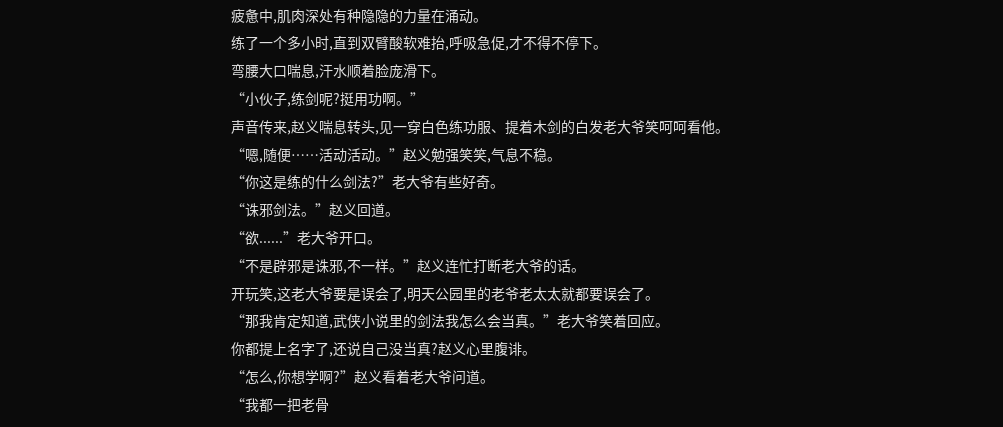疲惫中,肌肉深处有种隐隐的力量在涌动。
练了一个多小时,直到双臂酸软难抬,呼吸急促,才不得不停下。
弯腰大口喘息,汗水顺着脸庞滑下。
“小伙子,练剑呢?挺用功啊。”
声音传来,赵义喘息转头,见一穿白色练功服、提着木剑的白发老大爷笑呵呵看他。
“嗯,随便……活动活动。”赵义勉强笑笑,气息不稳。
“你这是练的什么剑法?”老大爷有些好奇。
“诛邪剑法。”赵义回道。
“欲......”老大爷开口。
“不是辟邪是诛邪,不一样。”赵义连忙打断老大爷的话。
开玩笑,这老大爷要是误会了,明天公园里的老爷老太太就都要误会了。
“那我肯定知道,武侠小说里的剑法我怎么会当真。”老大爷笑着回应。
你都提上名字了,还说自己没当真?赵义心里腹诽。
“怎么,你想学啊?”赵义看着老大爷问道。
“我都一把老骨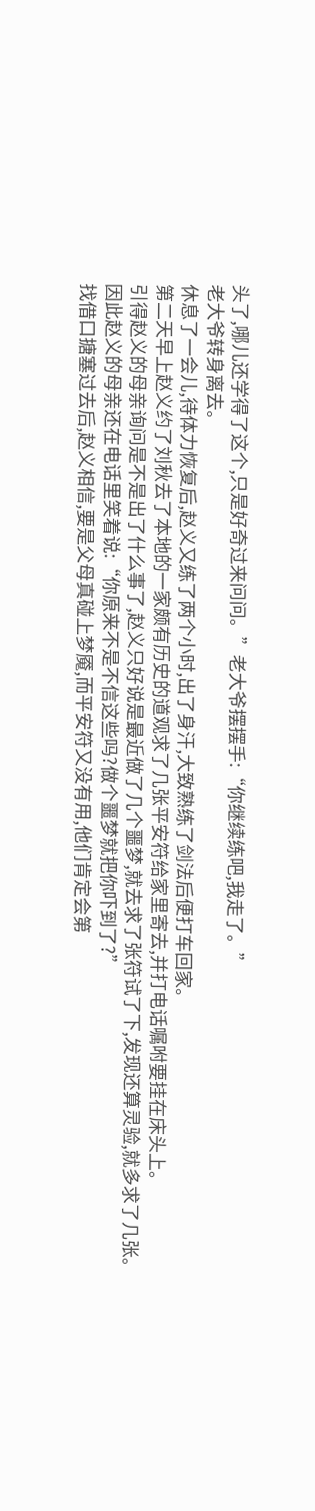头了,哪儿还学得了这个,只是好奇过来问问。”老大爷摆摆手:“你继续练吧,我走了。”
老大爷转身离去。
休息了一会儿,待体力恢复后,赵义又练了两个小时,出了身汗,大致熟练了剑法后便打车回家。
第二天早上赵义约了刘秋去了本地的一家颇有历史的道观求了几张平安符给家里寄去,并打电话嘱咐要挂在床头上。
引得赵义的母亲询问是不是出了什么事了,赵义只好说是最近做了几个噩梦,就去求了张符试了下,发现还算灵验,就多求了几张。
因此赵义的母亲还在电话里笑着说:“你原来不是不信这些吗?做个噩梦就把你吓到了?”
找借口搪塞过去后,赵义相信,要是父母真碰上梦魇,而平安符又没有用,他们肯定会第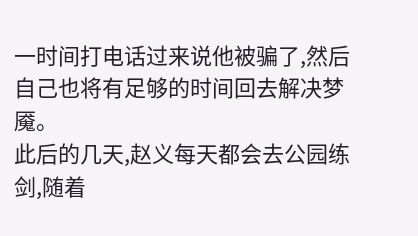一时间打电话过来说他被骗了,然后自己也将有足够的时间回去解决梦魇。
此后的几天,赵义每天都会去公园练剑,随着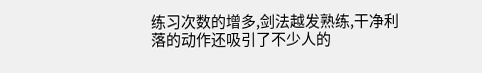练习次数的增多,剑法越发熟练,干净利落的动作还吸引了不少人的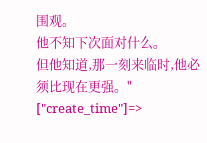围观。
他不知下次面对什么。
但他知道,那一刻来临时,他必须比现在更强。" ["create_time"]=>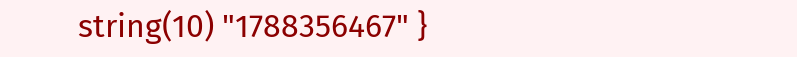string(10) "1788356467" }